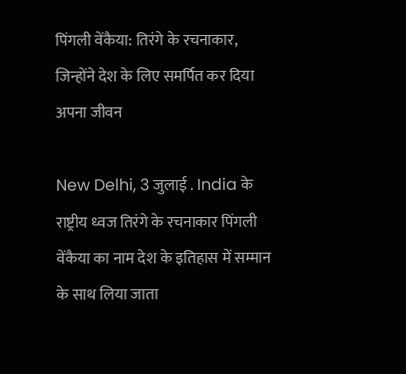पिंगली वेंकैया: तिरंगे के रचनाकार, जिन्होंने देश के लिए समर्पित कर दिया अपना जीवन

New Delhi, 3 जुलाई . India के राष्ट्रीय ध्वज तिरंगे के रचनाकार पिंगली वेंकैया का नाम देश के इतिहास में सम्मान के साथ लिया जाता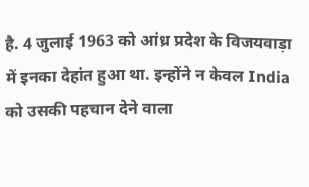है. 4 जुलाई 1963 को आंध्र प्रदेश के विजयवाड़ा में इनका देहांत हुआ था. इन्होंने न केवल India को उसकी पहचान देने वाला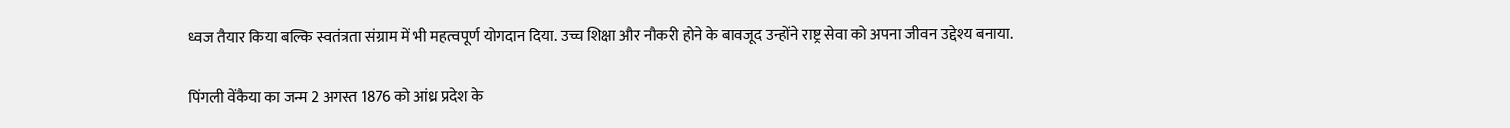ध्वज तैयार किया बल्कि स्वतंत्रता संग्राम में भी महत्वपूर्ण योगदान दिया. उच्च शिक्षा और नौकरी होने के बावजूद उन्होंने राष्ट्र सेवा को अपना जीवन उद्देश्य बनाया.

पिंगली वेंकैया का जन्म 2 अगस्त 1876 को आंध्र प्रदेश के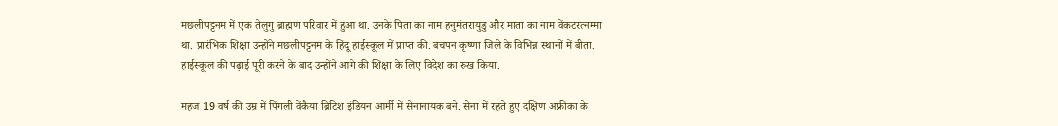मछलीपट्टनम में एक तेलुगु ब्राह्मण परिवार में हुआ था. उनके पिता का नाम हनुमंतरायुडु और माता का नाम वेंकटरत्नम्मा था. प्रारंभिक शिक्षा उन्होंने मछलीपट्टनम के हिंदू हाईस्कूल में प्राप्त की. बचपन कृष्णा जिले के विभिन्न स्थानों में बीता. हाईस्कूल की पढ़ाई पूरी करने के बाद उन्होंने आगे की शिक्षा के लिए विदेश का रुख किया.

महज 19 वर्ष की उम्र में पिंगली वेंकैया ब्रिटिश इंडियन आर्मी में सेनानायक बने. सेना में रहते हुए दक्षिण अफ्रीका के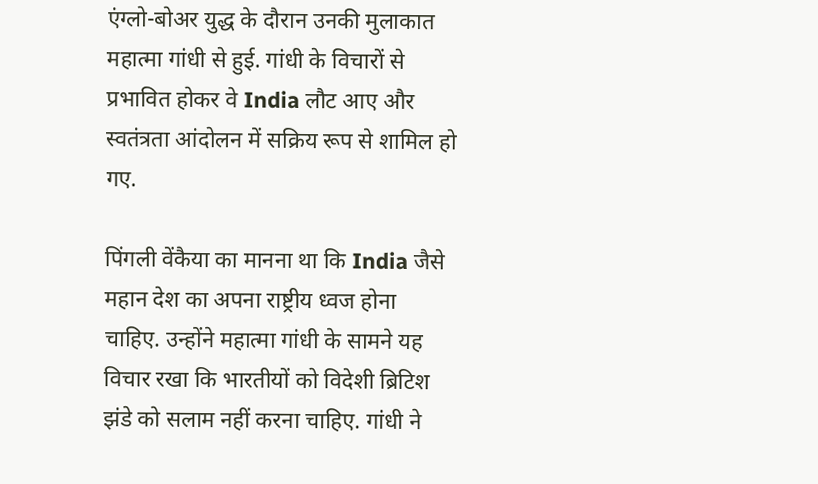एंग्लो-बोअर युद्ध के दौरान उनकी मुलाकात महात्मा गांधी से हुई. गांधी के विचारों से प्रभावित होकर वे India लौट आए और स्वतंत्रता आंदोलन में सक्रिय रूप से शामिल हो गए.

पिंगली वेंकैया का मानना था कि India जैसे महान देश का अपना राष्ट्रीय ध्वज होना चाहिए. उन्होंने महात्मा गांधी के सामने यह विचार रखा कि भारतीयों को विदेशी ब्रिटिश झंडे को सलाम नहीं करना चाहिए. गांधी ने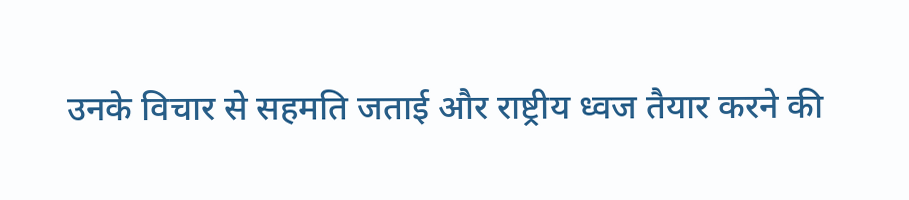उनके विचार से सहमति जताई और राष्ट्रीय ध्वज तैयार करने की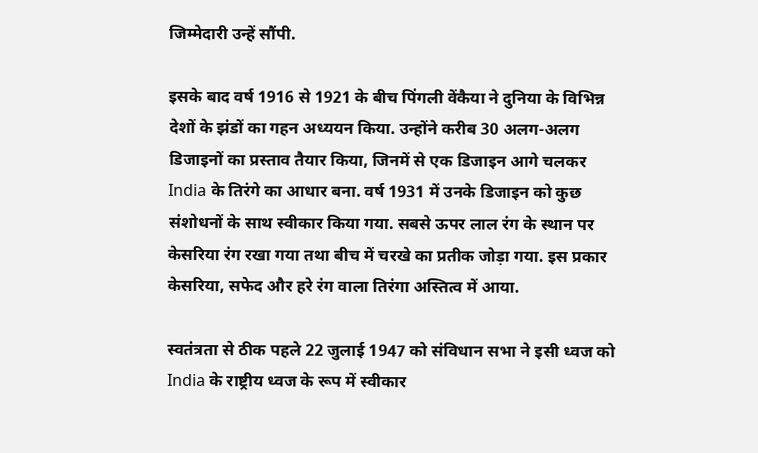जिम्मेदारी उन्हें सौंपी.

इसके बाद वर्ष 1916 से 1921 के बीच पिंगली वेंकैया ने दुनिया के विभिन्न देशों के झंडों का गहन अध्ययन किया. उन्होंने करीब 30 अलग-अलग डिजाइनों का प्रस्ताव तैयार किया, जिनमें से एक डिजाइन आगे चलकर India के तिरंगे का आधार बना. वर्ष 1931 में उनके डिजाइन को कुछ संशोधनों के साथ स्वीकार किया गया. सबसे ऊपर लाल रंग के स्थान पर केसरिया रंग रखा गया तथा बीच में चरखे का प्रतीक जोड़ा गया. इस प्रकार केसरिया, सफेद और हरे रंग वाला तिरंगा अस्तित्व में आया.

स्वतंत्रता से ठीक पहले 22 जुलाई 1947 को संविधान सभा ने इसी ध्वज को India के राष्ट्रीय ध्वज के रूप में स्वीकार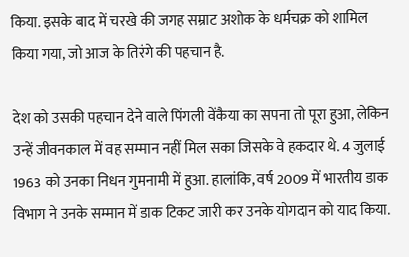किया. इसके बाद में चरखे की जगह सम्राट अशोक के धर्मचक्र को शामिल किया गया, जो आज के तिरंगे की पहचान है.

देश को उसकी पहचान देने वाले पिंगली वेंकैया का सपना तो पूरा हुआ, लेकिन उन्हें जीवनकाल में वह सम्मान नहीं मिल सका जिसके वे हकदार थे. 4 जुलाई 1963 को उनका निधन गुमनामी में हुआ. हालांकि, वर्ष 2009 में भारतीय डाक विभाग ने उनके सम्मान में डाक टिकट जारी कर उनके योगदान को याद किया.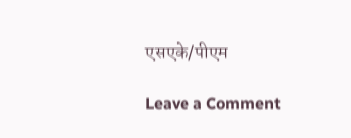एसएके/पीएम

Leave a Comment